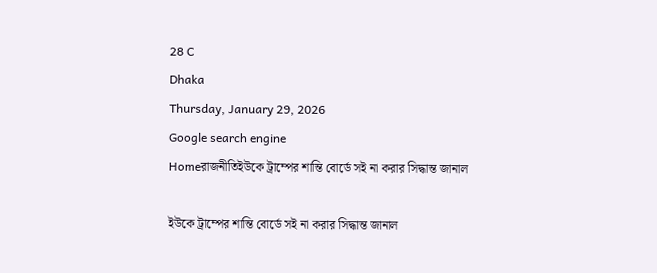28 C
Dhaka
Thursday, January 29, 2026
Google search engine
Homeরাজনীতিইউকে ট্রাম্পের শান্তি বোর্ডে সই না করার সিদ্ধান্ত জানাল

ইউকে ট্রাম্পের শান্তি বোর্ডে সই না করার সিদ্ধান্ত জানাল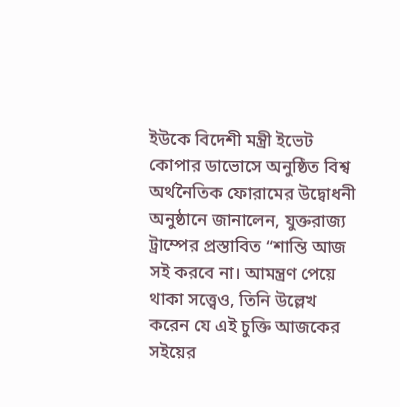ইউকে বিদেশী মন্ত্রী ইভেট কোপার ডাভোসে অনুষ্ঠিত বিশ্ব অর্থনৈতিক ফোরামের উদ্বোধনী অনুষ্ঠানে জানালেন, যুক্তরাজ্য ট্রাম্পের প্রস্তাবিত “শান্তি আজ সই করবে না। আমন্ত্রণ পেয়ে থাকা সত্ত্বেও, তিনি উল্লেখ করেন যে এই চুক্তি আজকের সইয়ের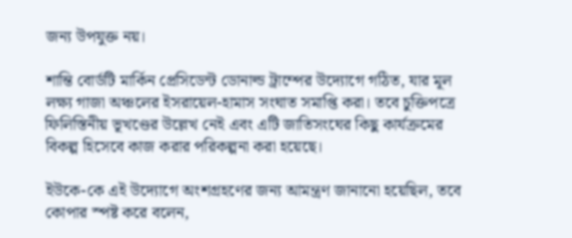জন্য উপযুক্ত নয়।

শান্তি বোর্ডটি মার্কিন প্রেসিডেন্ট ডোনাল্ড ট্রাম্পের উদ্যোগে গঠিত, যার মূল লক্ষ্য গাজা অঞ্চলের ইসরায়েল-হামাস সংঘাত সমাপ্তি করা। তবে চুক্তিপত্রে ফিলিস্তিনীয় ভূখণ্ডের উল্লেখ নেই এবং এটি জাতিসংঘের কিছু কার্যক্রমের বিকল্প হিসেবে কাজ করার পরিকল্পনা করা হয়েছে।

ইউকে-কে এই উদ্যোগে অংশগ্রহণের জন্য আমন্ত্রণ জানানো হয়েছিল, তবে কোপার স্পষ্ট করে বলেন,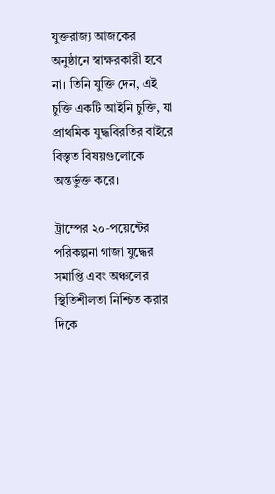যুক্তরাজ্য আজকের অনুষ্ঠানে স্বাক্ষরকারী হবে না। তিনি যুক্তি দেন, এই চুক্তি একটি আইনি চুক্তি, যা প্রাথমিক যুদ্ধবিরতির বাইরে বিস্তৃত বিষয়গুলোকে অন্তর্ভুক্ত করে।

ট্রাম্পের ২০‑পয়েন্টের পরিকল্পনা গাজা যুদ্ধের সমাপ্তি এবং অঞ্চলের স্থিতিশীলতা নিশ্চিত করার দিকে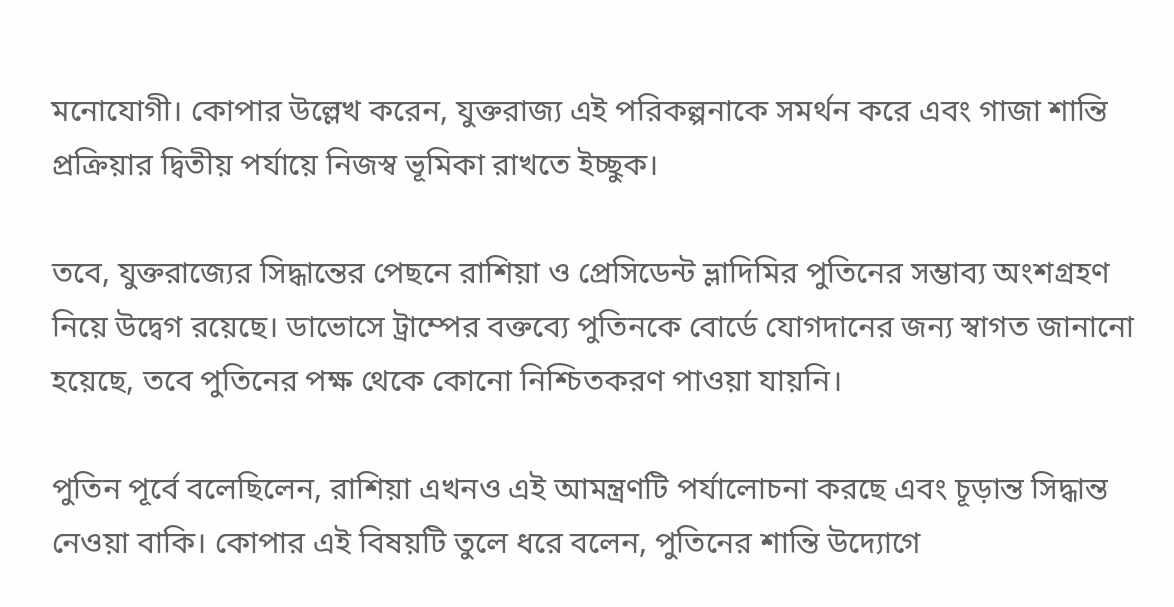মনোযোগী। কোপার উল্লেখ করেন, যুক্তরাজ্য এই পরিকল্পনাকে সমর্থন করে এবং গাজা শান্তি প্রক্রিয়ার দ্বিতীয় পর্যায়ে নিজস্ব ভূমিকা রাখতে ইচ্ছুক।

তবে, যুক্তরাজ্যের সিদ্ধান্তের পেছনে রাশিয়া ও প্রেসিডেন্ট ভ্লাদিমির পুতিনের সম্ভাব্য অংশগ্রহণ নিয়ে উদ্বেগ রয়েছে। ডাভোসে ট্রাম্পের বক্তব্যে পুতিনকে বোর্ডে যোগদানের জন্য স্বাগত জানানো হয়েছে, তবে পুতিনের পক্ষ থেকে কোনো নিশ্চিতকরণ পাওয়া যায়নি।

পুতিন পূর্বে বলেছিলেন, রাশিয়া এখনও এই আমন্ত্রণটি পর্যালোচনা করছে এবং চূড়ান্ত সিদ্ধান্ত নেওয়া বাকি। কোপার এই বিষয়টি তুলে ধরে বলেন, পুতিনের শান্তি উদ্যোগে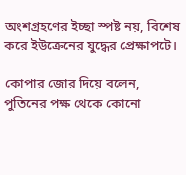অংশগ্রহণের ইচ্ছা স্পষ্ট নয়, বিশেষ করে ইউক্রেনের যুদ্ধের প্রেক্ষাপটে।

কোপার জোর দিয়ে বলেন, পুতিনের পক্ষ থেকে কোনো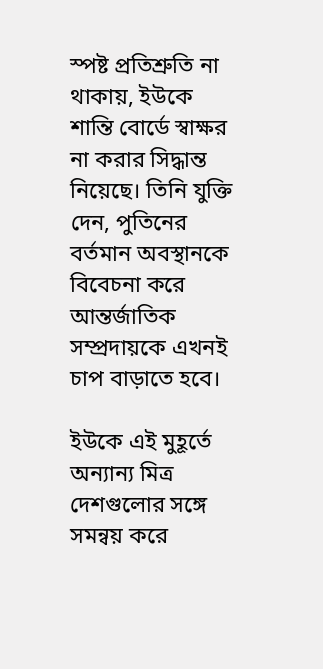স্পষ্ট প্রতিশ্রুতি না থাকায়, ইউকে শান্তি বোর্ডে স্বাক্ষর না করার সিদ্ধান্ত নিয়েছে। তিনি যুক্তি দেন, পুতিনের বর্তমান অবস্থানকে বিবেচনা করে আন্তর্জাতিক সম্প্রদায়কে এখনই চাপ বাড়াতে হবে।

ইউকে এই মুহূর্তে অন্যান্য মিত্র দেশগুলোর সঙ্গে সমন্বয় করে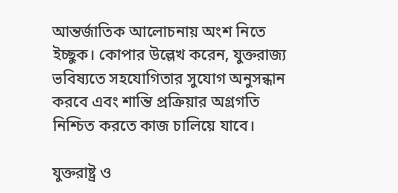আন্তর্জাতিক আলোচনায় অংশ নিতে ইচ্ছুক। কোপার উল্লেখ করেন, যুক্তরাজ্য ভবিষ্যতে সহযোগিতার সুযোগ অনুসন্ধান করবে এবং শান্তি প্রক্রিয়ার অগ্রগতি নিশ্চিত করতে কাজ চালিয়ে যাবে।

যুক্তরাষ্ট্র ও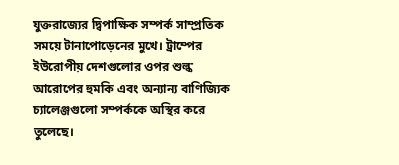যুক্তরাজ্যের দ্বিপাক্ষিক সম্পর্ক সাম্প্রতিক সময়ে টানাপোড়েনের মুখে। ট্রাম্পের ইউরোপীয় দেশগুলোর ওপর শুল্ক আরোপের হুমকি এবং অন্যান্য বাণিজ্যিক চ্যালেঞ্জগুলো সম্পর্ককে অস্থির করে তুলেছে।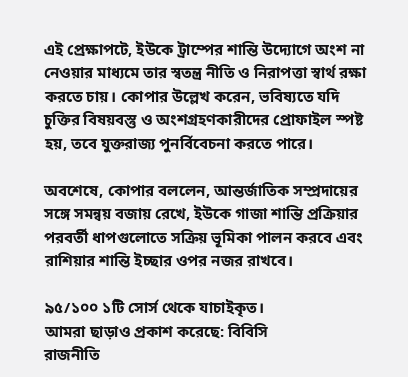এই প্রেক্ষাপটে, ইউকে ট্রাম্পের শান্তি উদ্যোগে অংশ না নেওয়ার মাধ্যমে তার স্বতন্ত্র নীতি ও নিরাপত্তা স্বার্থ রক্ষা করতে চায়। কোপার উল্লেখ করেন, ভবিষ্যতে যদি চুক্তির বিষয়বস্তু ও অংশগ্রহণকারীদের প্রোফাইল স্পষ্ট হয়, তবে যুক্তরাজ্য পুনর্বিবেচনা করতে পারে।

অবশেষে, কোপার বললেন, আন্তর্জাতিক সম্প্রদায়ের সঙ্গে সমন্বয় বজায় রেখে, ইউকে গাজা শান্তি প্রক্রিয়ার পরবর্তী ধাপগুলোতে সক্রিয় ভূমিকা পালন করবে এবং রাশিয়ার শান্তি ইচ্ছার ওপর নজর রাখবে।

৯৫/১০০ ১টি সোর্স থেকে যাচাইকৃত।
আমরা ছাড়াও প্রকাশ করেছে: বিবিসি
রাজনীতি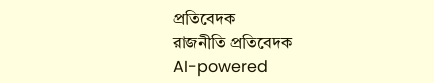প্রতিবেদক
রাজনীতি প্রতিবেদক
AI-powered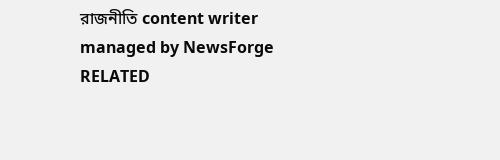রাজনীতি content writer managed by NewsForge
RELATED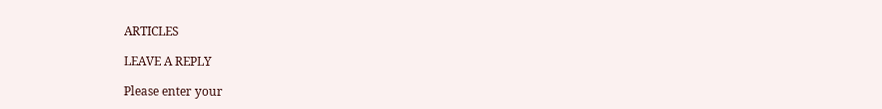ARTICLES

LEAVE A REPLY

Please enter your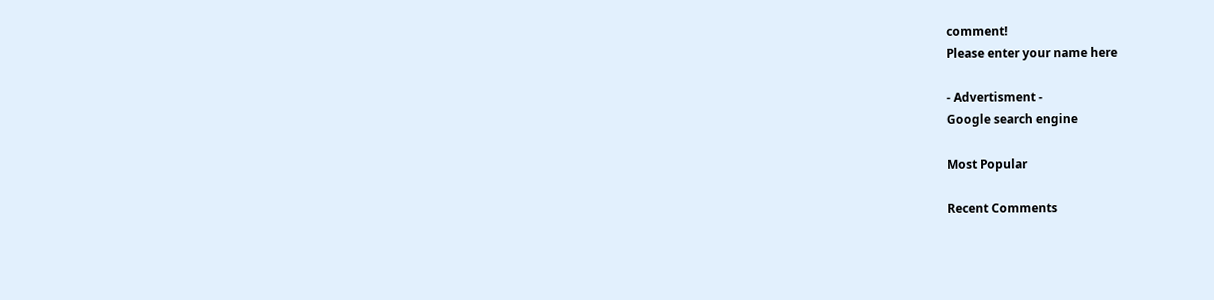comment!
Please enter your name here

- Advertisment -
Google search engine

Most Popular

Recent Comments